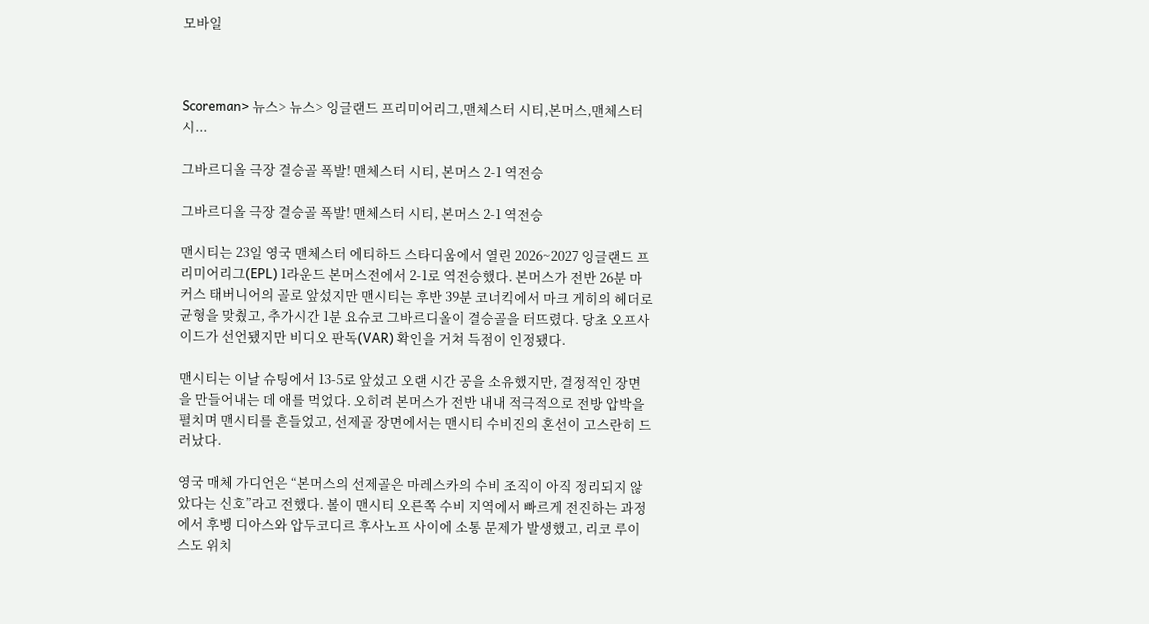모바일



Scoreman> 뉴스> 뉴스> 잉글랜드 프리미어리그,맨체스터 시티,본머스,맨체스터 시...

그바르디올 극장 결승골 폭발! 맨체스터 시티, 본머스 2-1 역전승

그바르디올 극장 결승골 폭발! 맨체스터 시티, 본머스 2-1 역전승

맨시티는 23일 영국 맨체스터 에티하드 스타디움에서 열린 2026~2027 잉글랜드 프리미어리그(EPL) 1라운드 본머스전에서 2-1로 역전승했다. 본머스가 전반 26분 마커스 태버니어의 골로 앞섰지만 맨시티는 후반 39분 코너킥에서 마크 게히의 헤더로 균형을 맞췄고, 추가시간 1분 요슈코 그바르디올이 결승골을 터뜨렸다. 당초 오프사이드가 선언됐지만 비디오 판독(VAR) 확인을 거쳐 득점이 인정됐다.

맨시티는 이날 슈팅에서 13-5로 앞섰고 오랜 시간 공을 소유했지만, 결정적인 장면을 만들어내는 데 애를 먹었다. 오히려 본머스가 전반 내내 적극적으로 전방 압박을 펼치며 맨시티를 흔들었고, 선제골 장면에서는 맨시티 수비진의 혼선이 고스란히 드러났다.

영국 매체 가디언은 “본머스의 선제골은 마레스카의 수비 조직이 아직 정리되지 않았다는 신호”라고 전했다. 볼이 맨시티 오른쪽 수비 지역에서 빠르게 전진하는 과정에서 후벵 디아스와 압두코디르 후사노프 사이에 소통 문제가 발생했고, 리코 루이스도 위치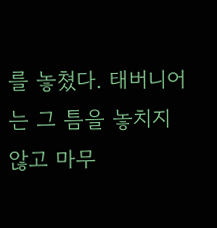를 놓쳤다. 태버니어는 그 틈을 놓치지 않고 마무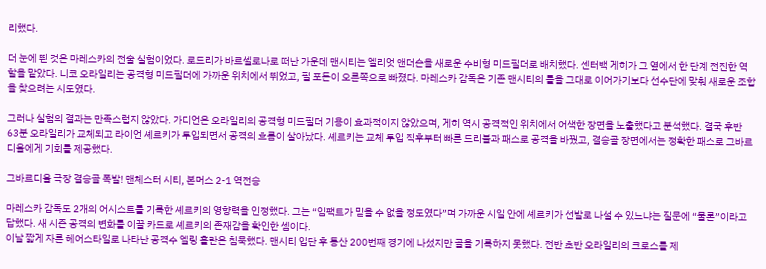리했다.

더 눈에 띈 것은 마레스카의 전술 실험이었다. 로드리가 바르셀로나로 떠난 가운데 맨시티는 엘리엇 앤더슨을 새로운 수비형 미드필더로 배치했다. 센터백 게히가 그 옆에서 한 단계 전진한 역할을 맡았다. 니코 오라일리는 공격형 미드필더에 가까운 위치에서 뛰었고, 필 포든이 오른쪽으로 빠졌다. 마레스카 감독은 기존 맨시티의 틀을 그대로 이어가기보다 선수단에 맞춰 새로운 조합을 찾으려는 시도였다.

그러나 실험의 결과는 만족스럽지 않았다. 가디언은 오라일리의 공격형 미드필더 기용이 효과적이지 않았으며, 게히 역시 공격적인 위치에서 어색한 장면을 노출했다고 분석했다. 결국 후반 63분 오라일리가 교체되고 라이언 셰르키가 투입되면서 공격의 흐름이 살아났다. 셰르키는 교체 투입 직후부터 빠른 드리블과 패스로 공격을 바꿨고, 결승골 장면에서는 정확한 패스로 그바르디올에게 기회를 제공했다.

그바르디올 극장 결승골 폭발! 맨체스터 시티, 본머스 2-1 역전승

마레스카 감독도 2개의 어시스트를 기록한 셰르키의 영향력을 인정했다. 그는 “임팩트가 믿을 수 없을 정도였다”며 가까운 시일 안에 셰르키가 선발로 나설 수 있느냐는 질문에 “물론”이라고 답했다. 새 시즌 공격의 변화를 이끌 카드로 셰르키의 존재감을 확인한 셈이다.
이날 짧게 자른 헤어스타일로 나타난 공격수 엘링 홀란은 침묵했다. 맨시티 입단 후 통산 200번째 경기에 나섰지만 골을 기록하지 못했다. 전반 초반 오라일리의 크로스를 제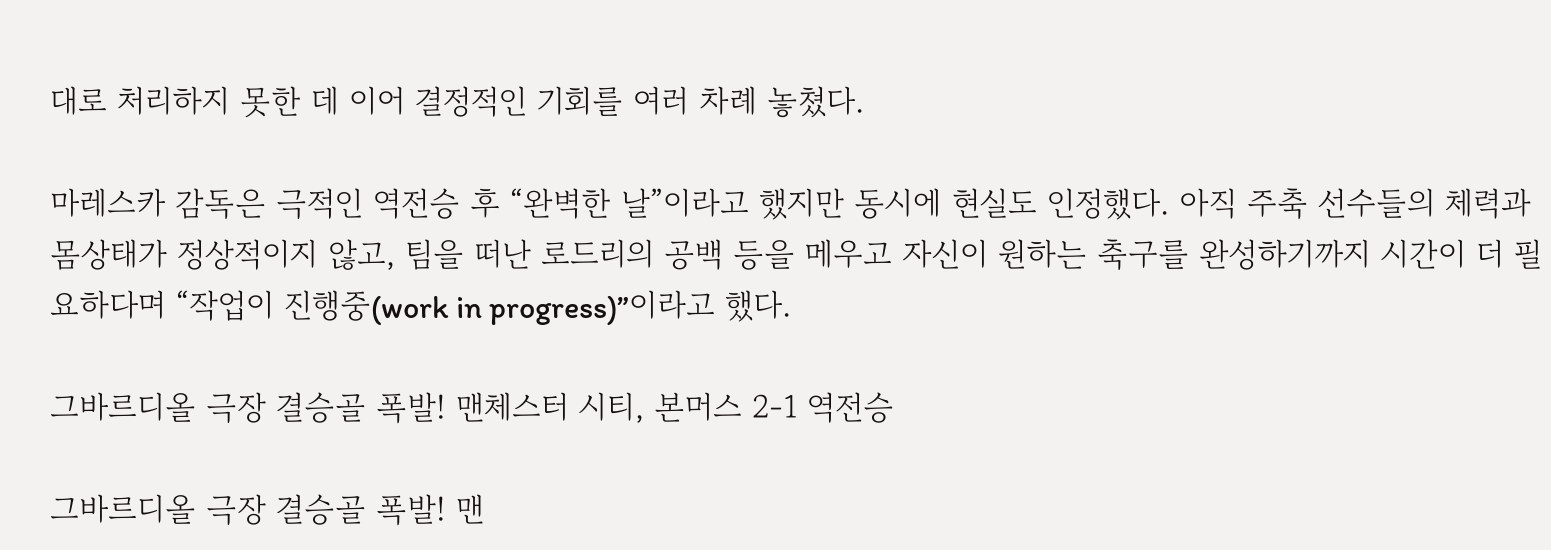대로 처리하지 못한 데 이어 결정적인 기회를 여러 차례 놓쳤다.

마레스카 감독은 극적인 역전승 후 “완벽한 날”이라고 했지만 동시에 현실도 인정했다. 아직 주축 선수들의 체력과 몸상태가 정상적이지 않고, 팀을 떠난 로드리의 공백 등을 메우고 자신이 원하는 축구를 완성하기까지 시간이 더 필요하다며 “작업이 진행중(work in progress)”이라고 했다.

그바르디올 극장 결승골 폭발! 맨체스터 시티, 본머스 2-1 역전승

그바르디올 극장 결승골 폭발! 맨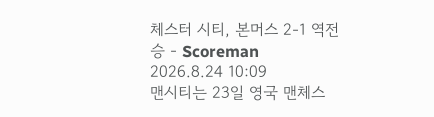체스터 시티, 본머스 2-1 역전승 - Scoreman
2026.8.24 10:09
맨시티는 23일 영국 맨체스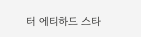터 에티하드 스타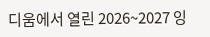디움에서 열린 2026~2027 잉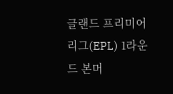글랜드 프리미어리그(EPL) 1라운드 본머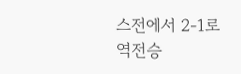스전에서 2-1로 역전승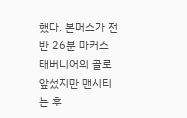했다. 본머스가 전반 26분 마커스 태버니어의 골로 앞섰지만 맨시티는 후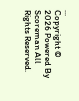...
Copyright © 2026 Powered By Scoreman All Rights Reserved.